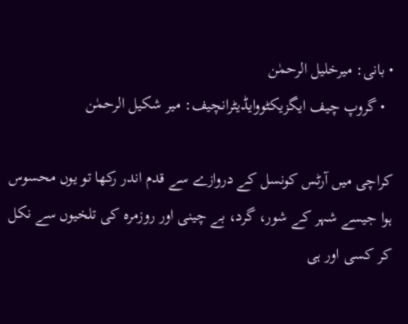• بانی: میرخلیل الرحمٰن
  • گروپ چیف ایگزیکٹووایڈیٹرانچیف: میر شکیل الرحمٰن

کراچی میں آرٹس کونسل کے دروازے سے قدم اندر رکھا تو یوں محسوس ہوا جیسے شہر کے شور، گرد، بے چینی اور روزمرہ کی تلخیوں سے نکل کر کسی اور ہی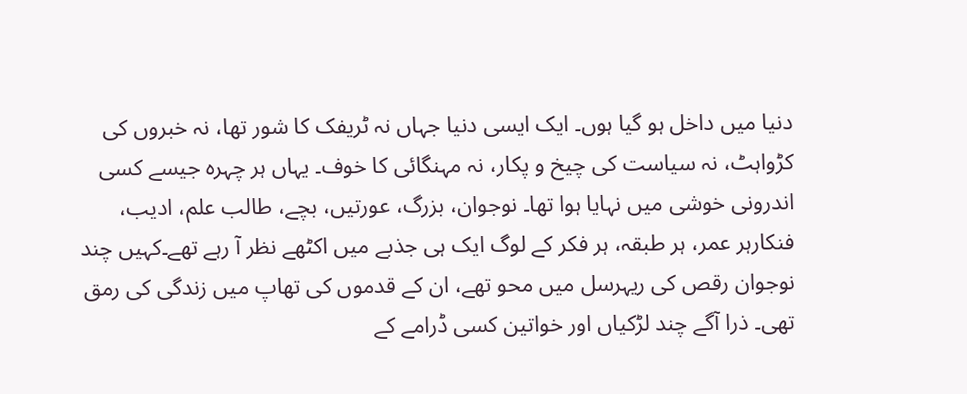دنیا میں داخل ہو گیا ہوں۔ ایک ایسی دنیا جہاں نہ ٹریفک کا شور تھا، نہ خبروں کی کڑواہٹ، نہ سیاست کی چیخ و پکار، نہ مہنگائی کا خوف۔ یہاں ہر چہرہ جیسے کسی اندرونی خوشی میں نہایا ہوا تھا۔ نوجوان، بزرگ، عورتیں، بچے، طالب علم، ادیب، فنکارہر عمر، ہر طبقہ، ہر فکر کے لوگ ایک ہی جذبے میں اکٹھے نظر آ رہے تھے۔کہیں چند نوجوان رقص کی ریہرسل میں محو تھے، ان کے قدموں کی تھاپ میں زندگی کی رمق تھی۔ ذرا آگے چند لڑکیاں اور خواتین کسی ڈرامے کے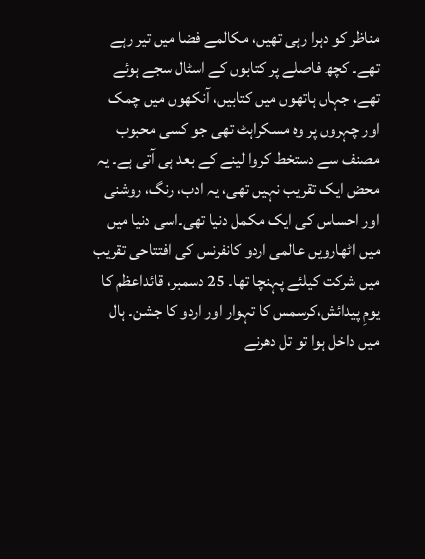مناظر کو دہرا رہی تھیں، مکالمے فضا میں تیر رہے تھے۔ کچھ فاصلے پر کتابوں کے اسٹال سجے ہوئے تھے، جہاں ہاتھوں میں کتابیں، آنکھوں میں چمک اور چہروں پر وہ مسکراہٹ تھی جو کسی محبوب مصنف سے دستخط کروا لینے کے بعد ہی آتی ہے۔ یہ محض ایک تقریب نہیں تھی، یہ ادب، رنگ، روشنی اور احساس کی ایک مکمل دنیا تھی۔اسی دنیا میں میں اٹھارویں عالمی اردو کانفرنس کی افتتاحی تقریب میں شرکت کیلئے پہنچا تھا۔ 25 دسمبر، قائداعظم کا یومِ پیدائش،کرسمس کا تہوار اور اردو کا جشن۔ ہال میں داخل ہوا تو تل دھرنے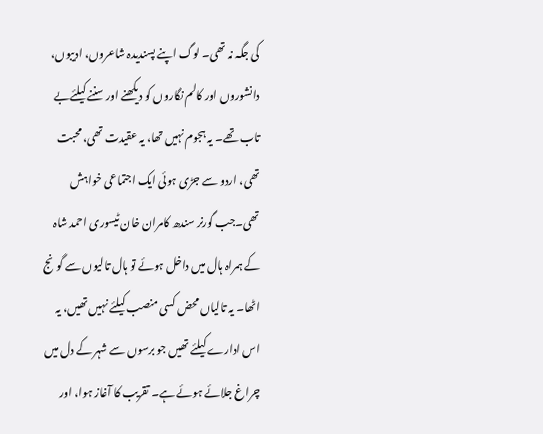کی جگہ نہ تھی۔ لوگ اپنے پسندیدہ شاعروں، ادیبوں، دانشوروں اور کالم نگاروں کو دیکھنے اور سننے کیلئےبے تاب تھے۔ یہ ہجوم نہیں تھا، یہ عقیدت تھی، محبت تھی، اردو سے جڑی ہوئی ایک اجتماعی خواہش تھی۔جب گورنر سندھ کامران خان ٹیسوری احمد شاہ کے ہمراہ ہال میں داخل ہوئے تو ہال تالیوں سے گونج اٹھا۔ یہ تالیاں محض کسی منصب کیلئے نہیں تھیں، یہ اس ادارے کیلئے تھیں جو برسوں سے شہر کے دل میں چراغ جلائے ہوئے ہے۔ تقریب کا آغاز ہوا، اور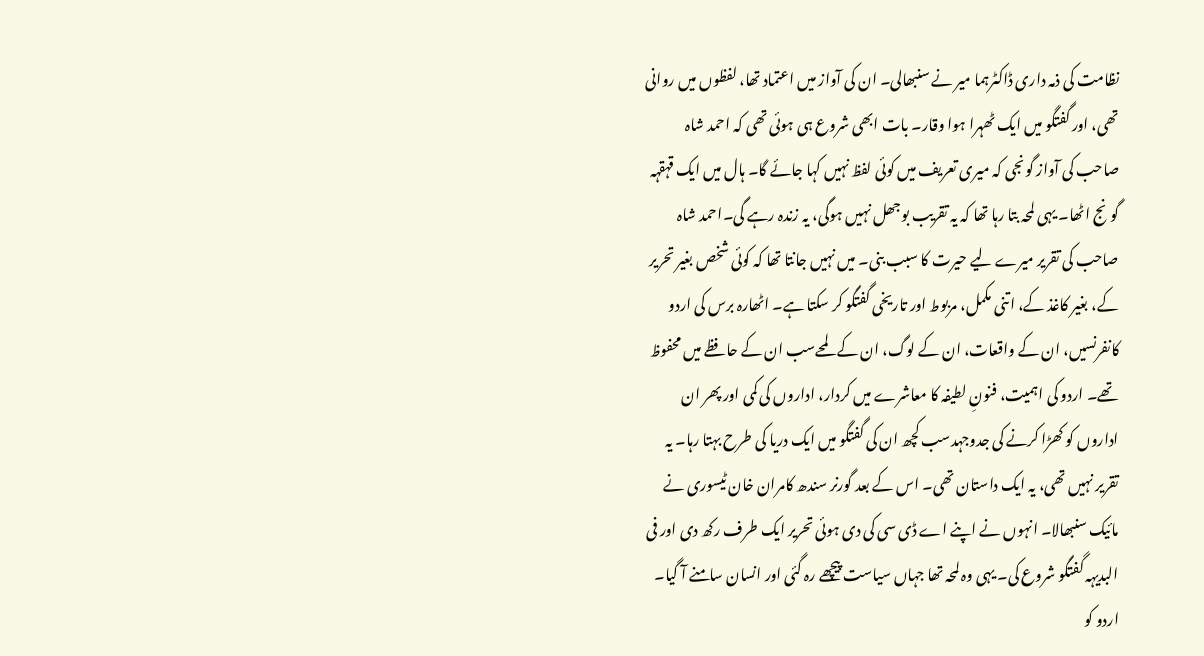نظامت کی ذمہ داری ڈاکٹرہما میر نے سنبھالی۔ ان کی آواز میں اعتماد تھا، لفظوں میں روانی تھی، اور گفتگو میں ایک ٹھہرا ہوا وقار۔ بات ابھی شروع ہی ہوئی تھی کہ احمد شاہ صاحب کی آواز گونجی کہ میری تعریف میں کوئی لفظ نہیں کہا جائے گا۔ ہال میں ایک قہقہہ گونج اٹھا۔ یہی لمحہ بتا رہا تھا کہ یہ تقریب بوجھل نہیں ہوگی، یہ زندہ رہے گی۔احمد شاہ صاحب کی تقریر میرے لیے حیرت کا سبب بنی۔ میں نہیں جانتا تھا کہ کوئی شخص بغیر تحریر کے، بغیر کاغذ کے، اتنی مکمل، مربوط اور تاریخی گفتگو کر سکتا ہے۔ اٹھارہ برس کی اردو کانفرنسیں، ان کے واقعات، ان کے لوگ، ان کے لمحےسب ان کے حافظے میں محفوظ تھے۔ اردو کی اہمیت، فنونِ لطیفہ کا معاشرے میں کردار، اداروں کی کمی اور پھر ان اداروں کو کھڑا کرنے کی جدوجہدسب کچھ ان کی گفتگو میں ایک دریا کی طرح بہتا رہا۔ یہ تقریر نہیں تھی، یہ ایک داستان تھی۔ اس کے بعد گورنر سندھ کامران خان ٹیسوری نے مائیک سنبھالا۔ انہوں نے اپنے اے ڈی سی کی دی ہوئی تحریر ایک طرف رکھ دی اور فی البدیہہ گفتگو شروع کی۔ یہی وہ لمحہ تھا جہاں سیاست پیچھے رہ گئی اور انسان سامنے آ گیا۔ اردو کو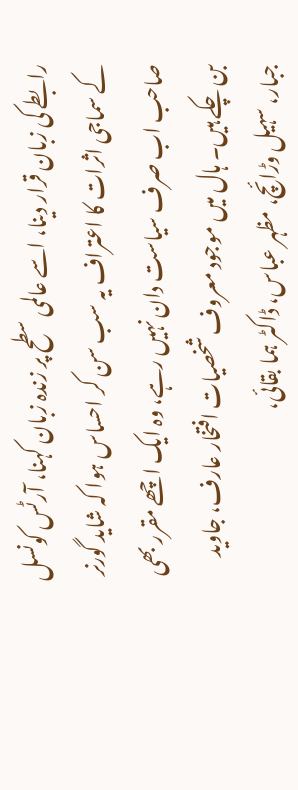رابطے کی زبان قرار دینا، اسے عالمی سطح پر زندہ زبان کہنا، آرٹس کونسل کے سماجی اثرات کا اعتراف یہ سب سن کر احساس ہوا کہ شاید گورنر صاحب اب صرف سیاست دان نہیں رہے، وہ ایک اچھے مقرر بھی بن چکے ہیں۔ ہال میں موجود معروف شخصیات افتخار عارف، جاوید جبار، سہیل وڑائچ، مظہر عباس، ڈاکٹر ہما بقائی،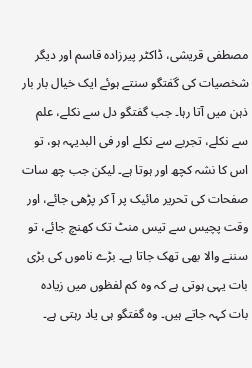مصطفی قریشی، ڈاکٹر پیرزادہ قاسم اور دیگر شخصیات کی گفتگو سنتے ہوئے ایک خیال بار بار ذہن میں آتا رہا۔ جب گفتگو دل سے نکلے، علم سے نکلے، تجربے سے نکلے اور فی البدیہہ ہو، تو اس کا نشہ کچھ اور ہوتا ہے۔ لیکن جب چھ سات صفحات کی تحریر مائیک پر آ کر پڑھی جائے، اور وقت پچیس سے تیس منٹ تک کھنچ جائے، تو سننے والا بھی تھک جاتا ہے۔ بڑے ناموں کی بڑی بات یہی ہوتی ہے کہ وہ کم لفظوں میں زیادہ بات کہہ جاتے ہیں۔ وہ گفتگو ہی یاد رہتی ہے۔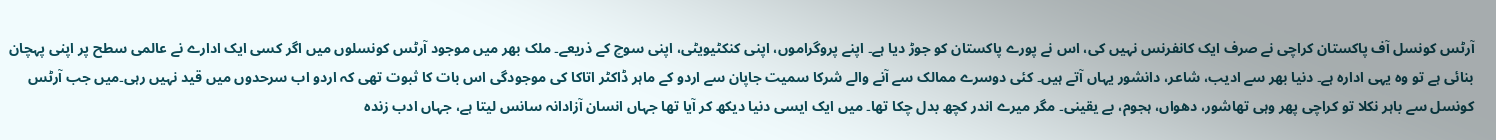آرٹس کونسل آف پاکستان کراچی نے صرف ایک کانفرنس نہیں کی، اس نے پورے پاکستان کو جوڑ دیا ہے۔ اپنے پروگراموں، اپنی کنکٹیویٹی، اپنی سوچ کے ذریعے۔ ملک بھر میں موجود آرٹس کونسلوں میں اگر کسی ایک ادارے نے عالمی سطح پر اپنی پہچان بنائی ہے تو وہ یہی ادارہ ہے۔ دنیا بھر سے ادیب، شاعر، دانشور یہاں آتے ہیں۔ کئی دوسرے ممالک سے آنے والے شرکا سمیت جاپان سے اردو کے ماہر ڈاکٹر اتاکا کی موجودگی اس بات کا ثبوت تھی کہ اردو اب سرحدوں میں قید نہیں رہی۔میں جب آرٹس کونسل سے باہر نکلا تو کراچی پھر وہی تھاشور، دھواں، ہجوم، بے یقینی۔ مگر میرے اندر کچھ بدل چکا تھا۔ میں ایک ایسی دنیا دیکھ کر آیا تھا جہاں انسان آزادانہ سانس لیتا ہے، جہاں ادب زندہ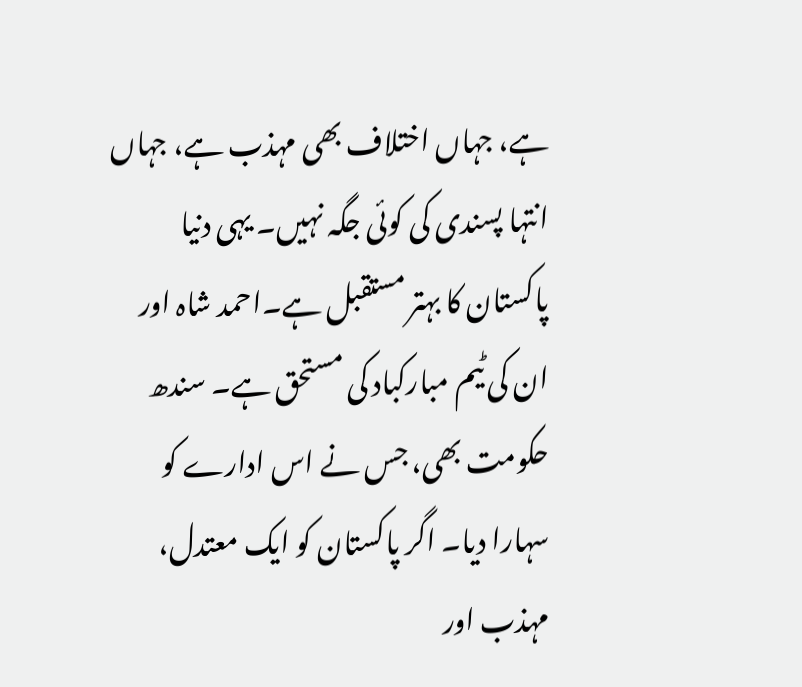ہے، جہاں اختلاف بھی مہذب ہے، جہاں انتہا پسندی کی کوئی جگہ نہیں۔ یہی دنیا پاکستان کا بہتر مستقبل ہے۔احمد شاہ اور ان کی ٹیم مبارکباد کی مستحق ہے۔ سندھ حکومت بھی، جس نے اس ادارے کو سہارا دیا۔ اگر پاکستان کو ایک معتدل، مہذب اور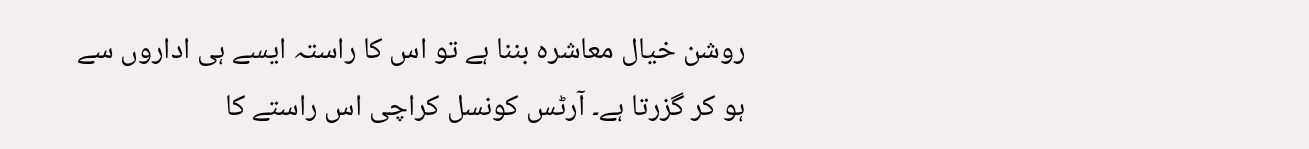روشن خیال معاشرہ بننا ہے تو اس کا راستہ ایسے ہی اداروں سے ہو کر گزرتا ہے۔ آرٹس کونسل کراچی اس راستے کا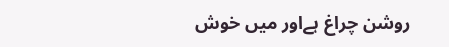روشن چراغ ہےاور میں خوش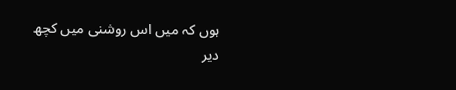ہوں کہ میں اس روشنی میں کچھ دیر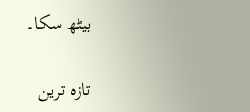بیٹھ سکا۔

تازہ ترین